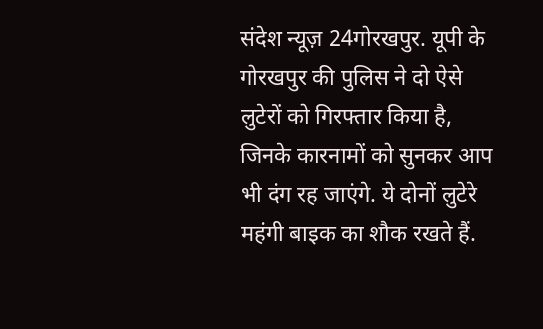संदेश न्यूज़ 24गोरखपुर. यूपी के गोरखपुर की पुलिस ने दो ऐसे लुटेरों को गिरफ्तार किया है, जिनके कारनामों को सुनकर आप भी दंग रह जाएंगे. ये दोनों लुटेरे महंगी बाइक का शौक रखते हैं.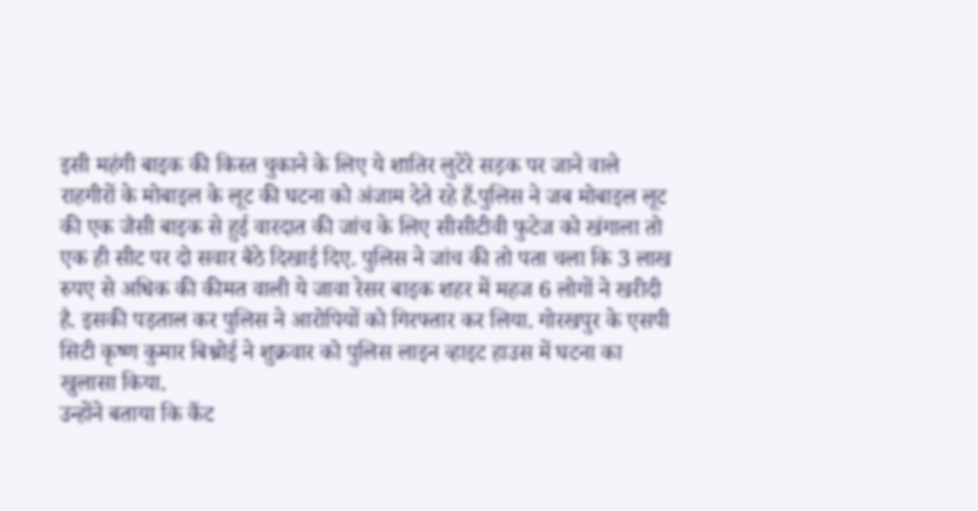इसी महंगी बाइक की किस्त चुकाने के लिए ये शातिर लुटेरे सड़क पर जाने वाले राहगीरों के मोबाइल के लूट की घटना को अंजाम देते रहे हैं.पुलिस ने जब मोबाइल लूट की एक जैसी बाइक से हुई वारदात की जांच के लिए सीसीटीवी फुटेज को खंगाला तो एक ही सीट पर दो सवार बैठे दिखाई दिए. पुलिस ने जांच की तो पता चला कि 3 लाख रुपए से अधिक की कीमत वाली ये जावा रेसर बाइक शहर में महज 6 लोगों ने खरीदी है. इसकी पड़ताल कर पुलिस ने आरोपियों को गिरफ्तार कर लिया. गोरखपुर के एसपी सिटी कृष्ण कुमार बिश्नोई ने शुक्रवार को पुलिस लाइन व्हाइट हाउस में घटना का खुलासा किया.
उन्होंने बताया कि कैंट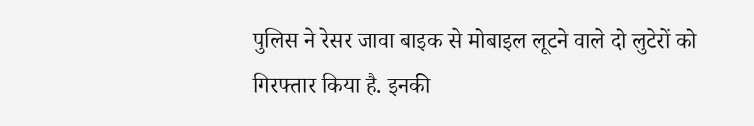पुलिस ने रेसर जावा बाइक से मोबाइल लूटने वाले दो लुटेरों को गिरफ्तार किया है. इनकी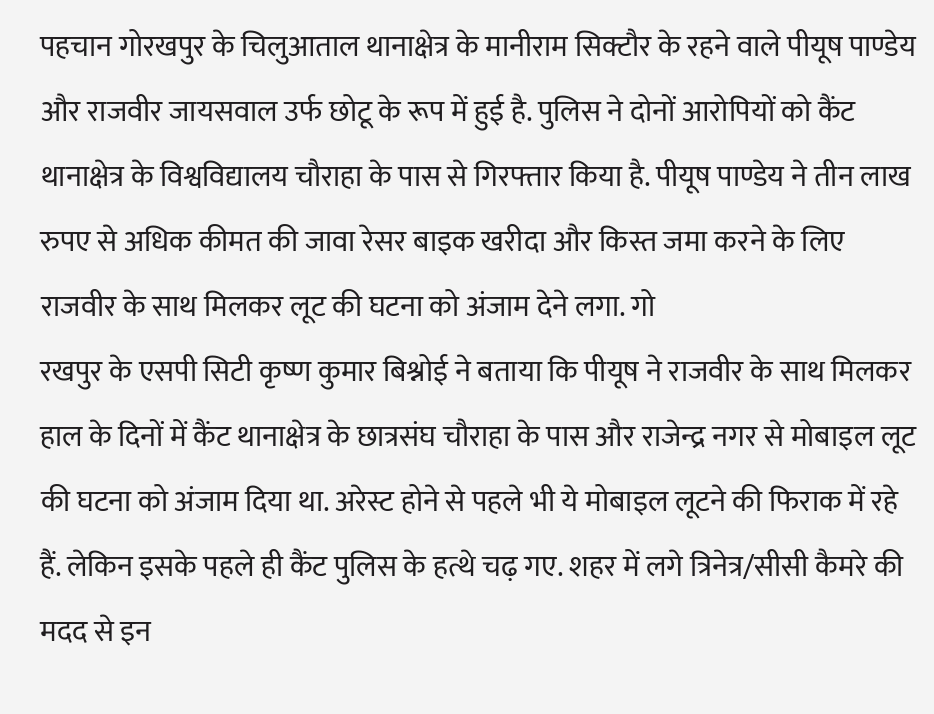पहचान गोरखपुर के चिलुआताल थानाक्षेत्र के मानीराम सिक्टौर के रहने वाले पीयूष पाण्डेय और राजवीर जायसवाल उर्फ छोटू के रूप में हुई है. पुलिस ने दोनों आरोपियों को कैंट थानाक्षेत्र के विश्वविद्यालय चौराहा के पास से गिरफ्तार किया है. पीयूष पाण्डेय ने तीन लाख रुपए से अधिक कीमत की जावा रेसर बाइक खरीदा और किस्त जमा करने के लिए राजवीर के साथ मिलकर लूट की घटना को अंजाम देने लगा. गो
रखपुर के एसपी सिटी कृष्ण कुमार बिश्नोई ने बताया कि पीयूष ने राजवीर के साथ मिलकर हाल के दिनों में कैंट थानाक्षेत्र के छात्रसंघ चौराहा के पास और राजेन्द्र नगर से मोबाइल लूट की घटना को अंजाम दिया था. अरेस्ट होने से पहले भी ये मोबाइल लूटने की फिराक में रहे हैं. लेकिन इसके पहले ही कैंट पुलिस के हत्थे चढ़ गए. शहर में लगे त्रिनेत्र/सीसी कैमरे की मदद से इन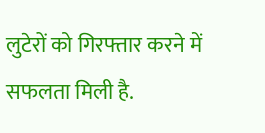लुटेरों को गिरफ्तार करने में सफलता मिली है.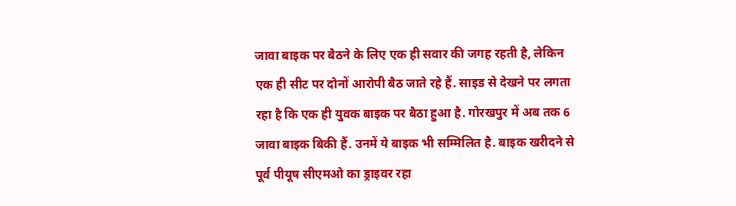जावा बाइक पर बैठने के लिए एक ही सवार की जगह रहती है, लेकिन एक ही सीट पर दोनों आरोपी बैठ जाते रहे हैं. साइड से देखने पर लगता रहा है कि एक ही युवक बाइक पर बैठा हुआ है. गोरखपुर में अब तक 6 जावा बाइक बिकी हैं. उनमें ये बाइक भी सम्मिलित है. बाइक खरीदने से पूर्व पीयूष सीएमओ का ड्राइवर रहा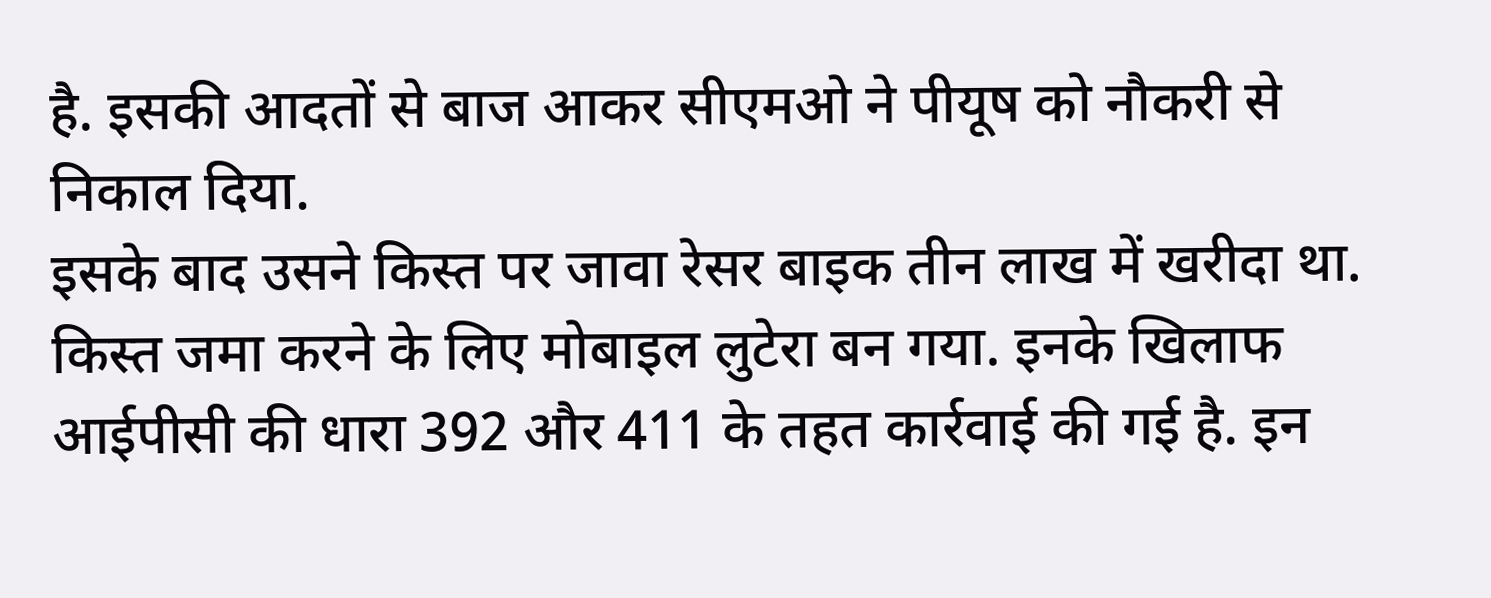है. इसकी आदतों से बाज आकर सीएमओ ने पीयूष को नौकरी से निकाल दिया.
इसके बाद उसने किस्त पर जावा रेसर बाइक तीन लाख में खरीदा था. किस्त जमा करने के लिए मोबाइल लुटेरा बन गया. इनके खिलाफ आईपीसी की धारा 392 और 411 के तहत कार्रवाई की गई है. इन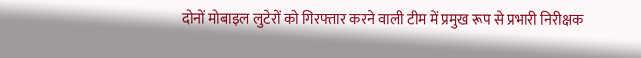दोनों मोबाइल लुटेरों को गिरफ्तार करने वाली टीम में प्रमुख रूप से प्रभारी निरीक्षक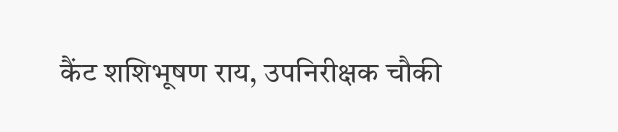कैंट शशिभूषण राय, उपनिरीक्षक चौकी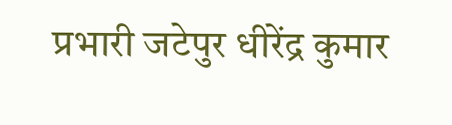प्रभारी जटेपुर धीरेंद्र कुमार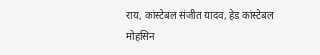राय, कांस्टेबल संजीत यादव, हेड कांस्टेबल मोहसिन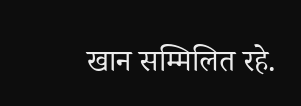खान सम्मिलित रहे.